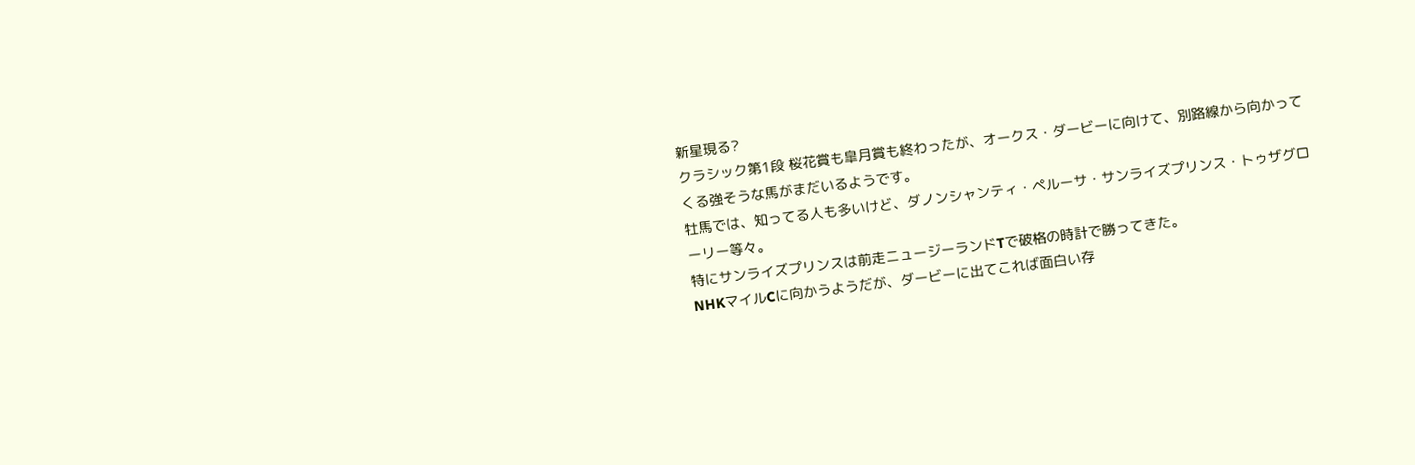新星現る?
クラシック第1段 桜花賞も皐月賞も終わったが、オークス・ダービーに向けて、別路線から向かってくる強そうな馬がまだいるようです。
牡馬では、知ってる人も多いけど、ダノンシャンティ・ペルーサ・サンライズプリンス・トゥザグローリー等々。
特にサンライズプリンスは前走ニュージーランドTで破格の時計で勝ってきた。
NHKマイルCに向かうようだが、ダービーに出てこれば面白い存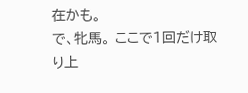在かも。
で、牝馬。 ここで1回だけ取り上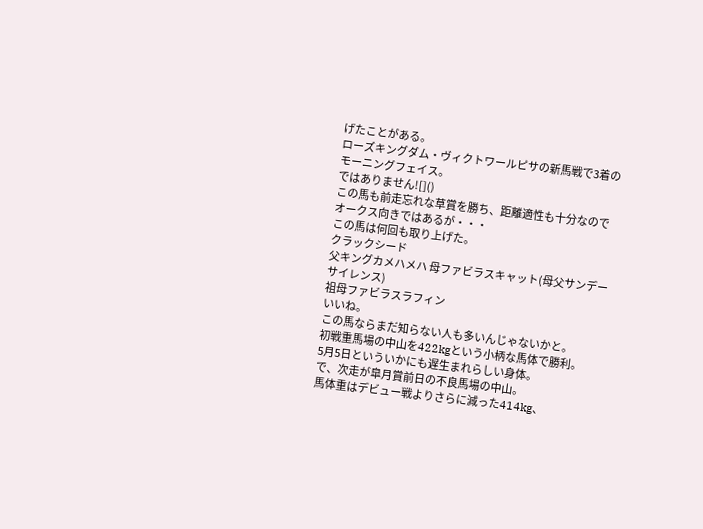げたことがある。
ローズキングダム・ヴィクトワールピサの新馬戦で3着のモーニングフェイス。
ではありません![]()
この馬も前走忘れな草賞を勝ち、距離適性も十分なのでオークス向きではあるが・・・
この馬は何回も取り上げた。
クラックシード
父キングカメハメハ 母ファビラスキャット(母父サンデーサイレンス)
祖母ファビラスラフィン
いいね。
この馬ならまだ知らない人も多いんじゃないかと。
初戦重馬場の中山を422kgという小柄な馬体で勝利。
5月5日といういかにも遅生まれらしい身体。
で、次走が皐月賞前日の不良馬場の中山。
馬体重はデビュー戦よりさらに減った414kg、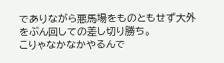でありながら悪馬場をものともせず大外をぶん回しての差し切り勝ち。
こりゃなかなかやるんで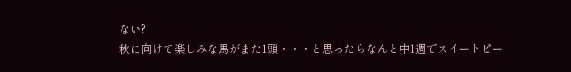ない?
秋に向けて楽しみな馬がまた1頭・・・と思ったらなんと中1週でスイートピー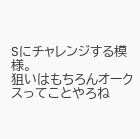Sにチャレンジする模様。
狙いはもちろんオークスってことやろね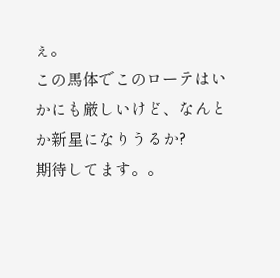ぇ。
この馬体でこのローテはいかにも厳しいけど、なんとか新星になりうるか?
期待してます。。